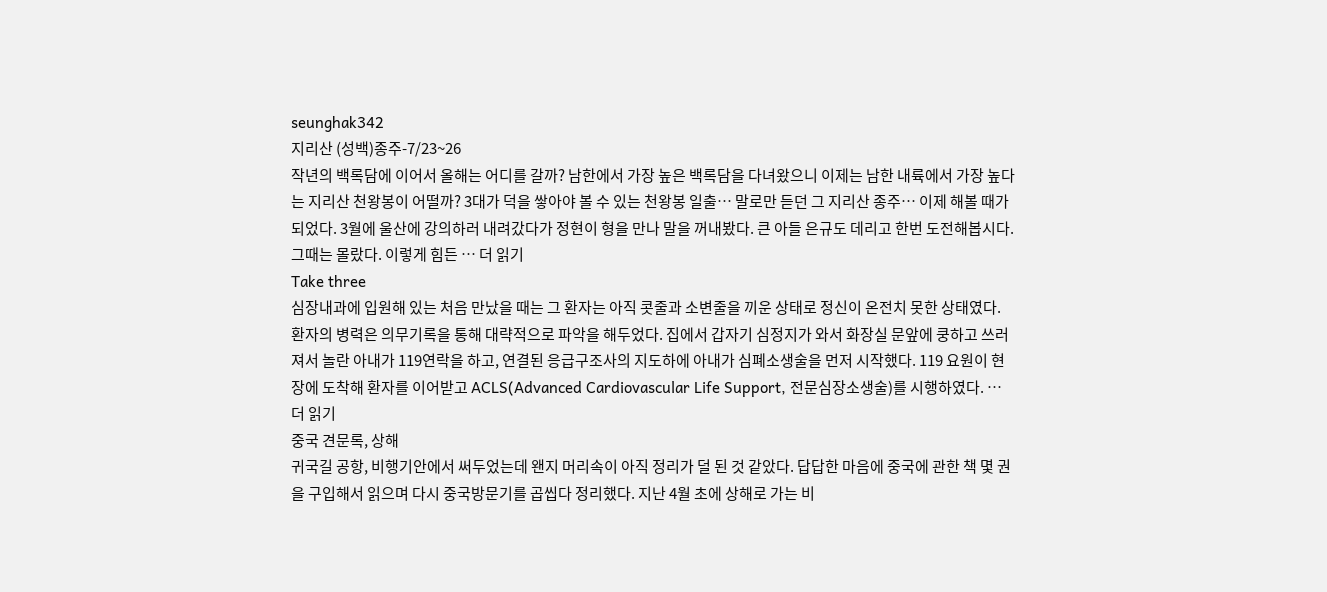seunghak342
지리산 (성백)종주-7/23~26
작년의 백록담에 이어서 올해는 어디를 갈까? 남한에서 가장 높은 백록담을 다녀왔으니 이제는 남한 내륙에서 가장 높다는 지리산 천왕봉이 어떨까? 3대가 덕을 쌓아야 볼 수 있는 천왕봉 일출… 말로만 듣던 그 지리산 종주… 이제 해볼 때가 되었다. 3월에 울산에 강의하러 내려갔다가 정현이 형을 만나 말을 꺼내봤다. 큰 아들 은규도 데리고 한번 도전해봅시다. 그때는 몰랐다. 이렇게 힘든 … 더 읽기
Take three
심장내과에 입원해 있는 처음 만났을 때는 그 환자는 아직 콧줄과 소변줄을 끼운 상태로 정신이 온전치 못한 상태였다. 환자의 병력은 의무기록을 통해 대략적으로 파악을 해두었다. 집에서 갑자기 심정지가 와서 화장실 문앞에 쿵하고 쓰러져서 놀란 아내가 119연락을 하고, 연결된 응급구조사의 지도하에 아내가 심폐소생술을 먼저 시작했다. 119 요원이 현장에 도착해 환자를 이어받고 ACLS(Advanced Cardiovascular Life Support, 전문심장소생술)를 시행하였다. … 더 읽기
중국 견문록, 상해
귀국길 공항, 비행기안에서 써두었는데 왠지 머리속이 아직 정리가 덜 된 것 같았다. 답답한 마음에 중국에 관한 책 몇 권을 구입해서 읽으며 다시 중국방문기를 곱씹다 정리했다. 지난 4월 초에 상해로 가는 비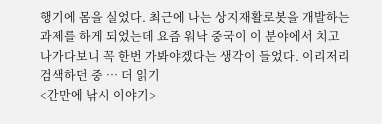행기에 몸을 실었다. 최근에 나는 상지재활로봇을 개발하는 과제를 하게 되었는데 요즘 워낙 중국이 이 분야에서 치고 나가다보니 꼭 한번 가봐야겠다는 생각이 들었다. 이리저리 검색하던 중 … 더 읽기
<간만에 낚시 이야기>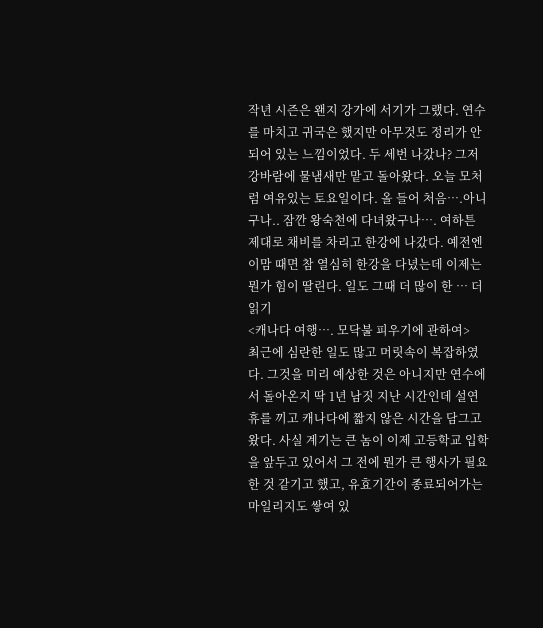작년 시즌은 왠지 강가에 서기가 그랬다. 연수를 마치고 귀국은 했지만 아무것도 정리가 안되어 있는 느낌이었다. 두 세번 나갔나? 그저 강바람에 물냄새만 맡고 돌아왔다. 오늘 모처럼 여유있는 토요일이다. 올 들어 처음….아니구나.. 잠깐 왕숙천에 다녀왔구나…. 여하튼 제대로 채비를 차리고 한강에 나갔다. 예전엔 이맘 때면 참 열심히 한강을 다녔는데 이제는 뭔가 힘이 딸린다. 일도 그때 더 많이 한 … 더 읽기
<캐나다 여행…. 모닥불 피우기에 관하여>
최근에 심란한 일도 많고 머릿속이 복잡하였다. 그것을 미리 예상한 것은 아니지만 연수에서 돌아온지 딱 1년 남짓 지난 시간인데 설연휴를 끼고 캐나다에 짧지 않은 시간을 담그고 왔다. 사실 계기는 큰 놈이 이제 고등학교 입학을 앞두고 있어서 그 전에 뭔가 큰 행사가 필요한 것 같기고 했고, 유효기간이 종료되어가는 마일리지도 쌓여 있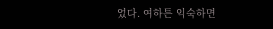었다. 여하튼 익숙하면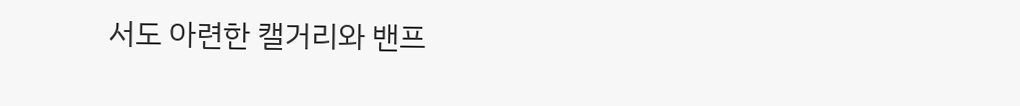서도 아련한 캘거리와 밴프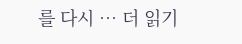를 다시 … 더 읽기